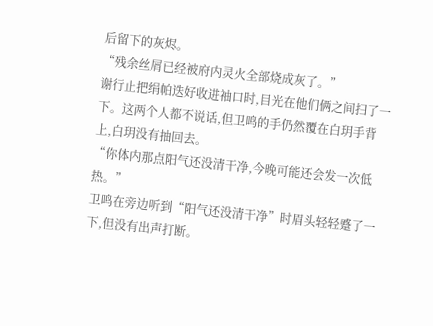后留下的灰烬。
“残余丝屑已经被府内灵火全部烧成灰了。”
谢行止把绢帕迭好收进袖口时,目光在他们俩之间扫了一下。这两个人都不说话,但卫鸣的手仍然覆在白玥手背上,白玥没有抽回去。
“你体内那点阳气还没清干净,今晚可能还会发一次低热。”
卫鸣在旁边听到“阳气还没清干净”时眉头轻轻蹙了一下,但没有出声打断。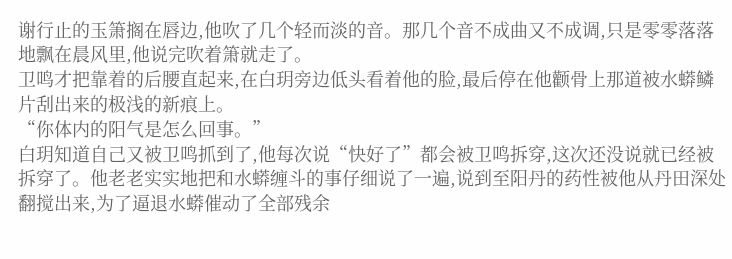谢行止的玉箫搁在唇边,他吹了几个轻而淡的音。那几个音不成曲又不成调,只是零零落落地飘在晨风里,他说完吹着箫就走了。
卫鸣才把靠着的后腰直起来,在白玥旁边低头看着他的脸,最后停在他颧骨上那道被水蟒鳞片刮出来的极浅的新痕上。
“你体内的阳气是怎么回事。”
白玥知道自己又被卫鸣抓到了,他每次说“快好了”都会被卫鸣拆穿,这次还没说就已经被拆穿了。他老老实实地把和水蟒缠斗的事仔细说了一遍,说到至阳丹的药性被他从丹田深处翻搅出来,为了逼退水蟒催动了全部残余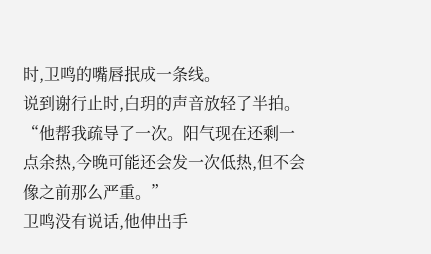时,卫鸣的嘴唇抿成一条线。
说到谢行止时,白玥的声音放轻了半拍。
“他帮我疏导了一次。阳气现在还剩一点余热,今晚可能还会发一次低热,但不会像之前那么严重。”
卫鸣没有说话,他伸出手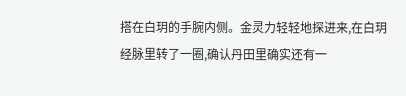搭在白玥的手腕内侧。金灵力轻轻地探进来,在白玥经脉里转了一圈,确认丹田里确实还有一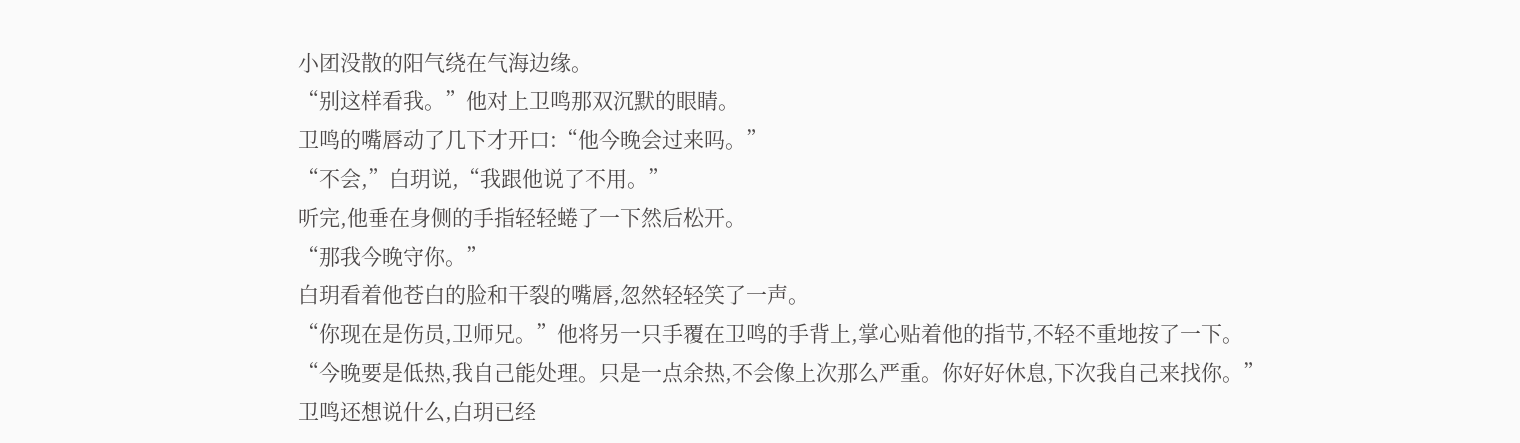小团没散的阳气绕在气海边缘。
“别这样看我。”他对上卫鸣那双沉默的眼睛。
卫鸣的嘴唇动了几下才开口:“他今晚会过来吗。”
“不会,”白玥说,“我跟他说了不用。”
听完,他垂在身侧的手指轻轻蜷了一下然后松开。
“那我今晚守你。”
白玥看着他苍白的脸和干裂的嘴唇,忽然轻轻笑了一声。
“你现在是伤员,卫师兄。”他将另一只手覆在卫鸣的手背上,掌心贴着他的指节,不轻不重地按了一下。
“今晚要是低热,我自己能处理。只是一点余热,不会像上次那么严重。你好好休息,下次我自己来找你。”
卫鸣还想说什么,白玥已经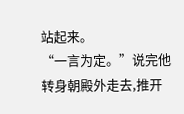站起来。
“一言为定。”说完他转身朝殿外走去,推开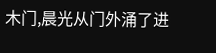木门,晨光从门外涌了进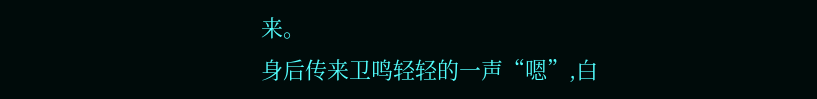来。
身后传来卫鸣轻轻的一声“嗯”,白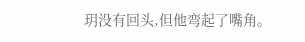玥没有回头,但他弯起了嘴角。